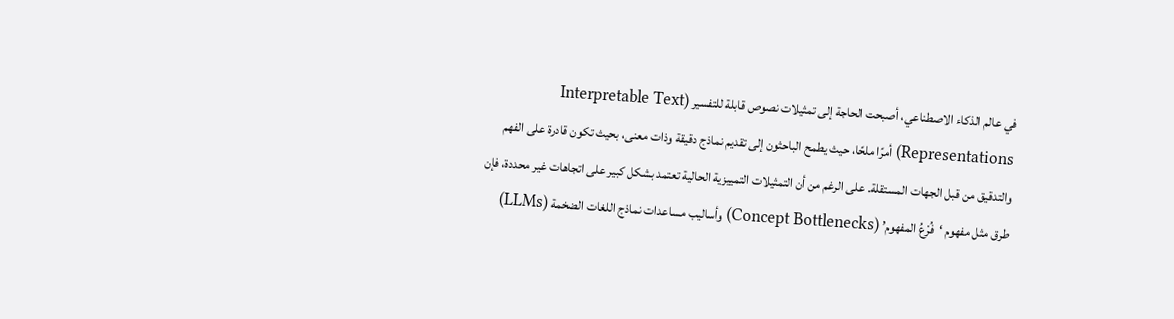في عالم الذكاء الاصطناعي، أصبحت الحاجة إلى تمثيلات نصوص قابلة للتفسير (Interpretable Text Representations) أمرًا ملحًا، حيث يطمح الباحثون إلى تقديم نماذج دقيقة وذات معنى، بحيث تكون قادرة على الفهم والتدقيق من قبل الجهات المستقلة. على الرغم من أن التمثيلات التمييزية الحالية تعتمد بشكل كبير على اتجاهات غير محددة، فإن طرق مثل مفهوم ‘فُرْعُ المفهوم’ (Concept Bottlenecks) وأساليب مساعدات نماذج اللغات الضخمة (LLMs)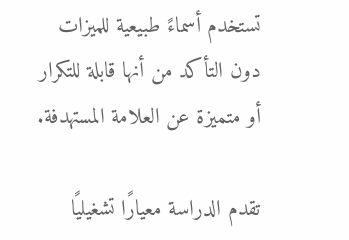تستخدم أسماءً طبيعية للميزات دون التأكد من أنها قابلة للتكرار أو متميزة عن العلامة المستهدفة.

تقدم الدراسة معيارًا تشغيليًا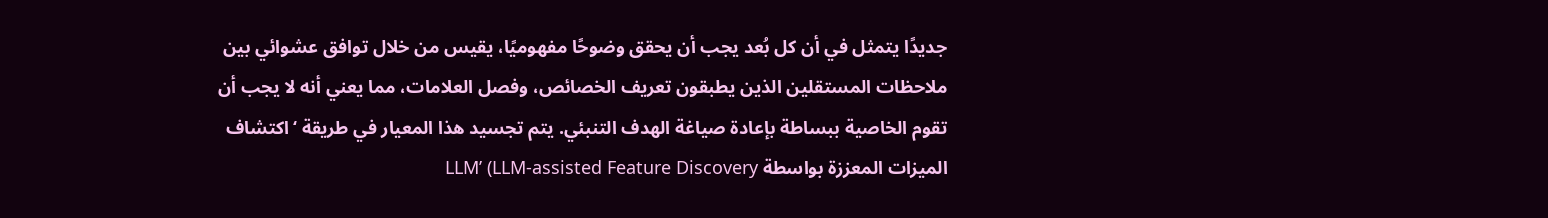جديدًا يتمثل في أن كل بُعد يجب أن يحقق وضوحًا مفهوميًا، يقيس من خلال توافق عشوائي بين ملاحظات المستقلين الذين يطبقون تعريف الخصائص، وفصل العلامات، مما يعني أنه لا يجب أن تقوم الخاصية ببساطة بإعادة صياغة الهدف التنبئي. يتم تجسيد هذا المعيار في طريقة ‘اكتشاف الميزات المعززة بواسطة LLM’ (LLM-assisted Feature Discovery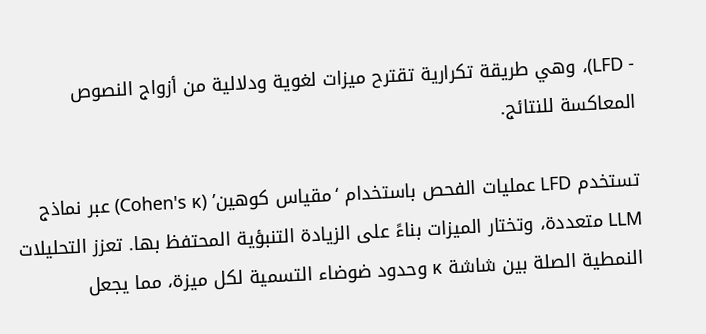- LFD)، وهي طريقة تكرارية تقترح ميزات لغوية ودلالية من أزواج النصوص المعاكسة للنتائج.

تستخدم LFD عمليات الفحص باستخدام ‘مقياس كوهين’ (Cohen's κ) عبر نماذج LLM متعددة، وتختار الميزات بناءً على الزيادة التنبؤية المحتفظ بها. تعزز التحليلات النمطية الصلة بين شاشة κ وحدود ضوضاء التسمية لكل ميزة، مما يجعل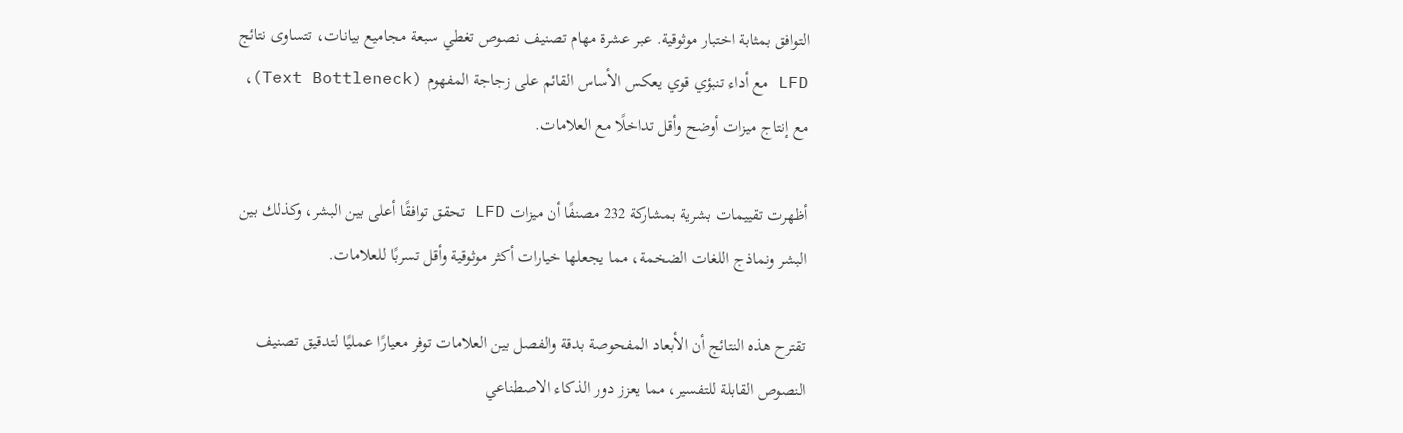التوافق بمثابة اختبار موثوقية. عبر عشرة مهام تصنيف نصوص تغطي سبعة مجاميع بيانات، تتساوى نتائج LFD مع أداء تنبؤي قوي يعكس الأساس القائم على زجاجة المفهوم (Text Bottleneck)، مع إنتاج ميزات أوضح وأقل تداخلًا مع العلامات.

أظهرت تقييمات بشرية بمشاركة 232 مصنفًا أن ميزات LFD تحقق توافقًا أعلى بين البشر، وكذلك بين البشر ونماذج اللغات الضخمة، مما يجعلها خيارات أكثر موثوقية وأقل تسربًا للعلامات.

تقترح هذه النتائج أن الأبعاد المفحوصة بدقة والفصل بين العلامات توفر معيارًا عمليًا لتدقيق تصنيف النصوص القابلة للتفسير، مما يعزز دور الذكاء الاصطناعي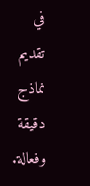في تقديم نماذج دقيقة وفعالة.